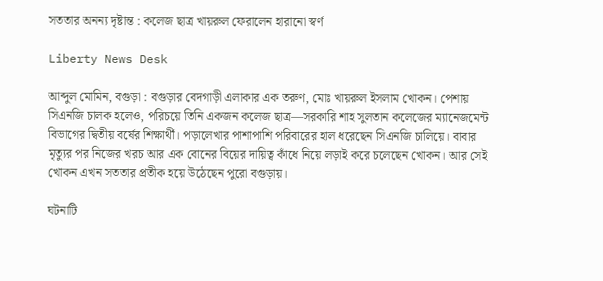সততার অনন্য দৃষ্টান্ত : কলেজ ছাত্র খায়রুল ফেরালেন হারানো স্বর্ণ

Liberty News Desk

আব্দুল মোমিন, বগুড়া : বগুড়ার বেদগাড়ী এলাকার এক তরুণ, মোঃ খায়রুল ইসলাম খোকন। পেশায় সিএনজি চালক হলেও, পরিচয়ে তিনি একজন কলেজ ছাত্র—সরকারি শাহ সুলতান কলেজের ম্যানেজমেন্ট বিভাগের দ্বিতীয় বর্ষের শিক্ষার্থী। পড়ালেখার পাশাপাশি পরিবারের হাল ধরেছেন সিএনজি চালিয়ে। বাবার মৃত্যুর পর নিজের খরচ আর এক বোনের বিয়ের দায়িত্ব কাঁধে নিয়ে লড়াই করে চলেছেন খোকন। আর সেই খোকন এখন সততার প্রতীক হয়ে উঠেছেন পুরো বগুড়ায়।

ঘটনাটি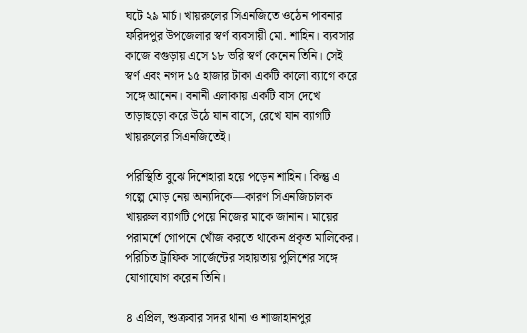ঘটে ২৯ মার্চ। খায়রুলের সিএনজিতে ওঠেন পাবনার ফরিদপুর উপজেলার স্বর্ণ ব্যবসায়ী মো. শাহিন। ব্যবসার কাজে বগুড়ায় এসে ১৮ ভরি স্বর্ণ কেনেন তিনি। সেই স্বর্ণ এবং নগদ ১৫ হাজার টাকা একটি কালো ব্যাগে করে সঙ্গে আনেন। বনানী এলাকায় একটি বাস দেখে তাড়াহুড়ো করে উঠে যান বাসে, রেখে যান ব্যাগটি খায়রুলের সিএনজিতেই।

পরিস্থিতি বুঝে দিশেহারা হয়ে পড়েন শাহিন। কিন্তু এ গল্পে মোড় নেয় অন্যদিকে—কারণ সিএনজিচালক খায়রুল ব্যাগটি পেয়ে নিজের মাকে জানান। মায়ের পরামর্শে গোপনে খোঁজ করতে থাকেন প্রকৃত মালিকের। পরিচিত ট্রাফিক সার্জেন্টের সহায়তায় পুলিশের সঙ্গে যোগাযোগ করেন তিনি।

৪ এপ্রিল, শুক্রবার সদর থানা ও শাজাহানপুর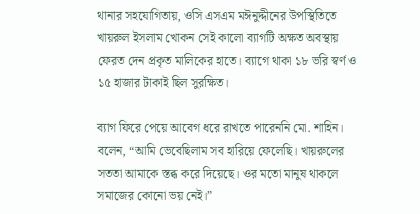থানার সহযোগিতায়, ওসি এসএম মঈনুদ্দীনের উপস্থিতিতে খায়রুল ইসলাম খোকন সেই কালো ব্যাগটি অক্ষত অবস্থায় ফেরত দেন প্রকৃত মালিকের হাতে। ব্যাগে থাকা ১৮ ভরি স্বর্ণ ও ১৫ হাজার টাকাই ছিল সুরক্ষিত।

ব্যাগ ফিরে পেয়ে আবেগ ধরে রাখতে পারেননি মো. শাহিন। বলেন, “আমি ভেবেছিলাম সব হারিয়ে ফেলেছি। খায়রুলের সততা আমাকে স্তব্ধ করে দিয়েছে। ওর মতো মানুষ থাকলে সমাজের কোনো ভয় নেই।”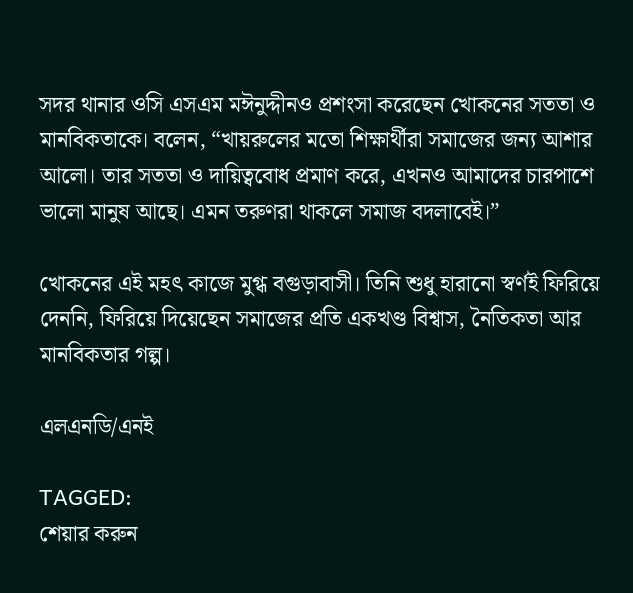সদর থানার ওসি এসএম মঈনুদ্দীনও প্রশংসা করেছেন খোকনের সততা ও মানবিকতাকে। বলেন, “খায়রুলের মতো শিক্ষার্থীরা সমাজের জন্য আশার আলো। তার সততা ও দায়িত্ববোধ প্রমাণ করে, এখনও আমাদের চারপাশে ভালো মানুষ আছে। এমন তরুণরা থাকলে সমাজ বদলাবেই।”

খোকনের এই মহৎ কাজে মুগ্ধ বগুড়াবাসী। তিনি শুধু হারানো স্বর্ণই ফিরিয়ে দেননি, ফিরিয়ে দিয়েছেন সমাজের প্রতি একখণ্ড বিশ্বাস, নৈতিকতা আর মানবিকতার গল্প।

এলএনডি/এনই

TAGGED:
শেয়ার করুন